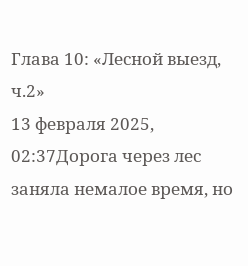Глава 10: «Лесной выезд, ч.2»
13 февраля 2025, 02:37Дорога через лес заняла немалое время, но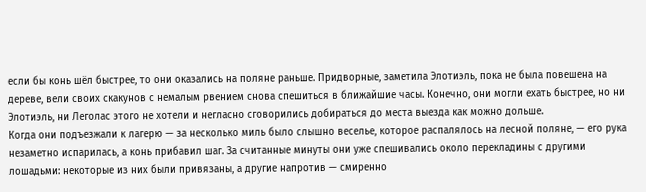если бы конь шёл быстрее, то они оказались на поляне раньше. Придворные, заметила Элотиэль, пока не была повешена на дереве, вели своих скакунов с немалым рвением снова спешиться в ближайшие часы. Конечно, они могли ехать быстрее, но ни Элотиэль, ни Леголас этого не хотели и негласно сговорились добираться до места выезда как можно дольше.
Когда они подъезжали к лагерю — за несколько миль было слышно веселье, которое распалялось на лесной поляне, — его рука незаметно испарилась, а конь прибавил шаг. За считанные минуты они уже спешивались около перекладины с другими лошадьми: некоторые из них были привязаны, а другие напротив — смиренно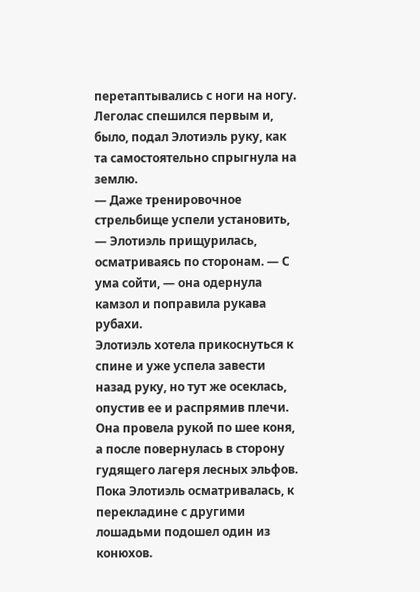перетаптывались с ноги на ногу. Леголас спешился первым и, было, подал Элотиэль руку, как та самостоятельно спрыгнула на землю.
— Даже тренировочное стрельбище успели установить, — Элотиэль прищурилась, осматриваясь по сторонам. — С ума сойти, — она одернула камзол и поправила рукава рубахи.
Элотиэль хотела прикоснуться к спине и уже успела завести назад руку, но тут же осеклась, опустив ее и распрямив плечи. Она провела рукой по шее коня, а после повернулась в сторону гудящего лагеря лесных эльфов.
Пока Элотиэль осматривалась, к перекладине с другими лошадьми подошел один из конюхов.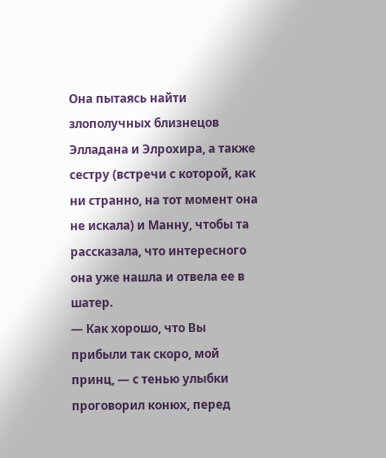Она пытаясь найти злополучных близнецов Элладана и Элрохира, а также сестру (встречи с которой, как ни странно, на тот момент она не искала) и Манну, чтобы та рассказала, что интересного она уже нашла и отвела ее в шатер.
— Как хорошо, что Вы прибыли так скоро, мой принц, — с тенью улыбки проговорил конюх, перед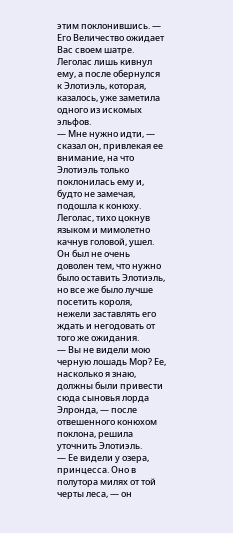этим поклонившись. — Его Величество ожидает Вас своем шатре.
Леголас лишь кивнул ему, а после обернулся к Элотиэль, которая, казалось, уже заметила одного из искомых эльфов.
— Мне нужно идти, — сказал он, привлекая ее внимание, на что Элотиэль только поклонилась ему и, будто не замечая, подошла к конюху. Леголас, тихо цокнув языком и мимолетно качнув головой, ушел. Он был не очень доволен тем, что нужно было оставить Элотиэль, но все же было лучше посетить короля, нежели заставлять его ждать и негодовать от того же ожидания.
— Вы не видели мою черную лошадь Мор? Ее, насколько я знаю, должны были привести сюда сыновья лорда Элронда, — после отвешенного конюхом поклона, решила уточнить Элотиэль.
— Ее видели у озера, принцесса. Оно в полутора милях от той черты леса, — он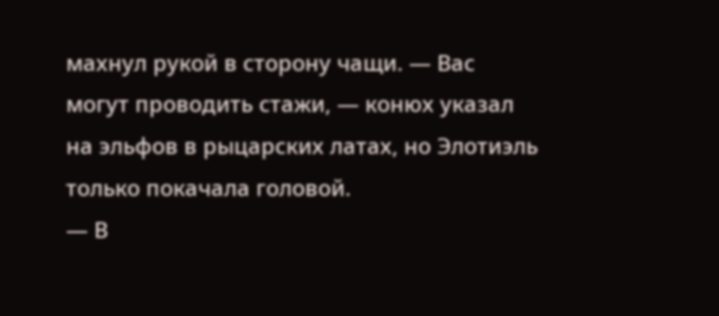махнул рукой в сторону чащи. — Вас могут проводить стажи, — конюх указал на эльфов в рыцарских латах, но Элотиэль только покачала головой.
— В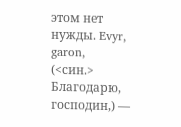этом нет нужды. Evyr, garon, (<син.> Благодарю, господин,) —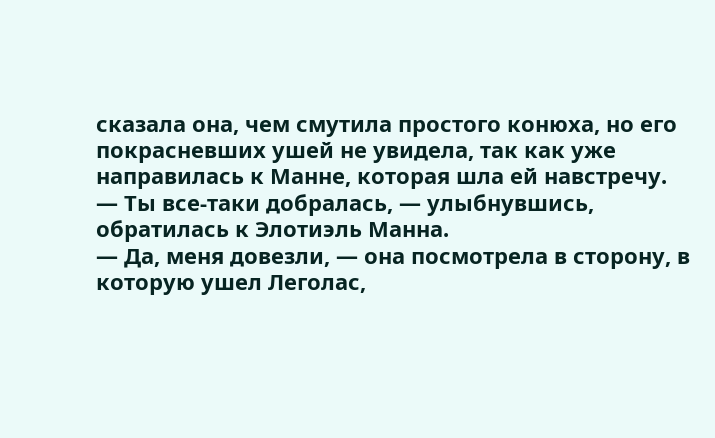сказала она, чем смутила простого конюха, но его покрасневших ушей не увидела, так как уже направилась к Манне, которая шла ей навстречу.
— Ты все-таки добралась, — улыбнувшись, обратилась к Элотиэль Манна.
— Да, меня довезли, — она посмотрела в сторону, в которую ушел Леголас,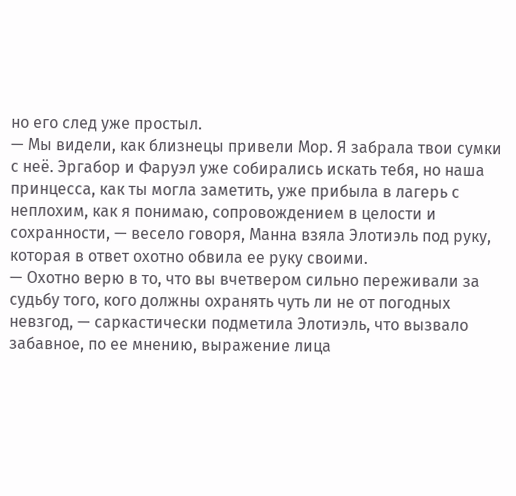но его след уже простыл.
— Мы видели, как близнецы привели Мор. Я забрала твои сумки с неё. Эргабор и Фаруэл уже собирались искать тебя, но наша принцесса, как ты могла заметить, уже прибыла в лагерь с неплохим, как я понимаю, сопровождением в целости и сохранности, — весело говоря, Манна взяла Элотиэль под руку, которая в ответ охотно обвила ее руку своими.
— Охотно верю в то, что вы вчетвером сильно переживали за судьбу того, кого должны охранять чуть ли не от погодных невзгод, — саркастически подметила Элотиэль, что вызвало забавное, по ее мнению, выражение лица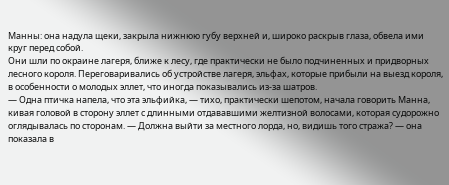Манны: она надула щеки, закрыла нижнюю губу верхней и, широко раскрыв глаза, обвела ими круг перед собой.
Они шли по окраине лагеря, ближе к лесу, где практически не было подчиненных и придворных лесного короля. Переговаривались об устройстве лагеря, эльфах, которые прибыли на выезд короля, в особенности о молодых эллет, что иногда показывались из-за шатров.
— Одна птичка напела, что эта эльфийка, — тихо, практически шепотом, начала говорить Манна, кивая головой в сторону эллет с длинными отдававшими желтизной волосами, которая судорожно оглядывалась по сторонам. — Должна выйти за местного лорда, но, видишь того стража? — она показала в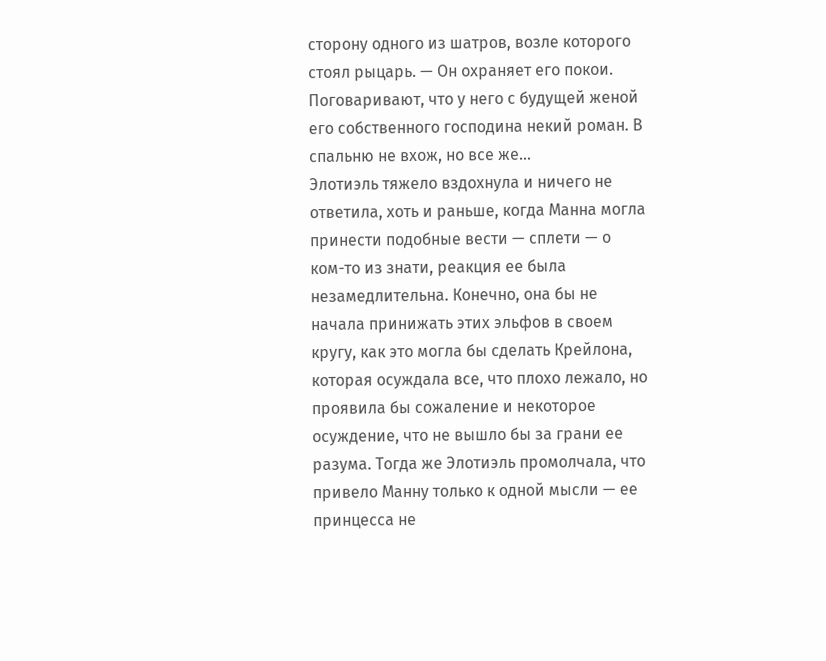сторону одного из шатров, возле которого стоял рыцарь. — Он охраняет его покои. Поговаривают, что у него с будущей женой его собственного господина некий роман. В спальню не вхож, но все же…
Элотиэль тяжело вздохнула и ничего не ответила, хоть и раньше, когда Манна могла принести подобные вести — сплети — о ком-то из знати, реакция ее была незамедлительна. Конечно, она бы не начала принижать этих эльфов в своем кругу, как это могла бы сделать Крейлона, которая осуждала все, что плохо лежало, но проявила бы сожаление и некоторое осуждение, что не вышло бы за грани ее разума. Тогда же Элотиэль промолчала, что привело Манну только к одной мысли — ее принцесса не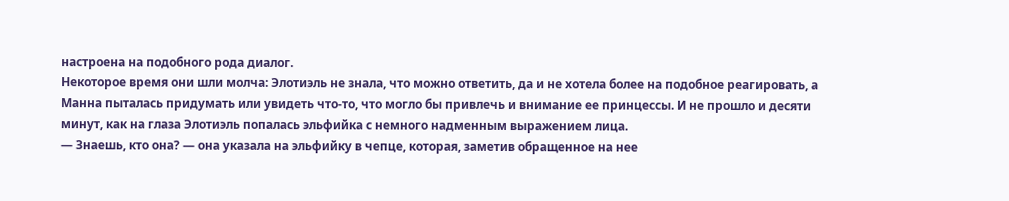настроена на подобного рода диалог.
Некоторое время они шли молча: Элотиэль не знала, что можно ответить, да и не хотела более на подобное реагировать, а Манна пыталась придумать или увидеть что-то, что могло бы привлечь и внимание ее принцессы. И не прошло и десяти минут, как на глаза Элотиэль попалась эльфийка с немного надменным выражением лица.
— Знаешь, кто она? — она указала на эльфийку в чепце, которая, заметив обращенное на нее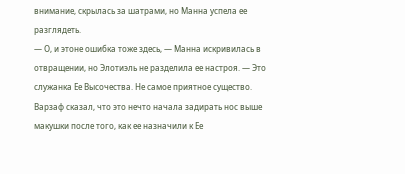внимание, скрылась за шатрами, но Манна успела ее разглядеть.
— О, и этоне ошибка тоже здесь, — Манна искривилась в отвращении, но Элотиэль не разделила ее настроя. — Это служанка Ее Высочества. Не самое приятное существо. Варзаф сказал, что это нечто начала задирать нос выше макушки после того, как ее назначили к Ее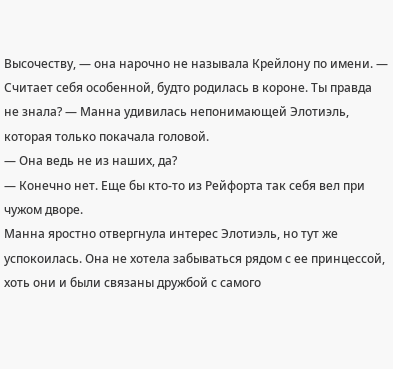Высочеству, — она нарочно не называла Крейлону по имени. — Считает себя особенной, будто родилась в короне. Ты правда не знала? — Манна удивилась непонимающей Элотиэль, которая только покачала головой.
— Она ведь не из наших, да?
— Конечно нет. Еще бы кто-то из Рейфорта так себя вел при чужом дворе.
Манна яростно отвергнула интерес Элотиэль, но тут же успокоилась. Она не хотела забываться рядом с ее принцессой, хоть они и были связаны дружбой с самого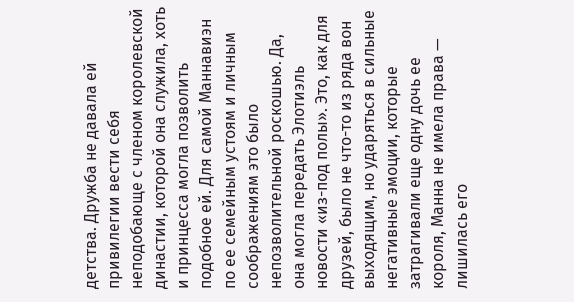детства. Дружба не давала ей привилегии вести себя неподобающе с членом королевской династии, которой она служила, хоть и принцесса могла позволить подобное ей. Для самой Маннавиэн по ее семейным устоям и личным соображениям это было непозволительной роскошью. Да, она могла передать Элотиэль новости «из-под полы». Это, как для друзей, было не что-то из ряда вон выходящим, но ударяться в сильные негативные эмоции, которые затрагивали еще одну дочь ее короля, Манна не имела права — лишилась его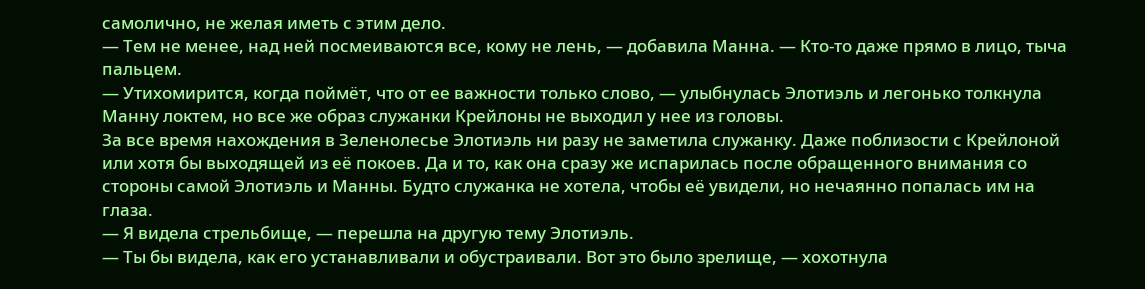самолично, не желая иметь с этим дело.
— Тем не менее, над ней посмеиваются все, кому не лень, — добавила Манна. — Кто-то даже прямо в лицо, тыча пальцем.
— Утихомирится, когда поймёт, что от ее важности только слово, — улыбнулась Элотиэль и легонько толкнула Манну локтем, но все же образ служанки Крейлоны не выходил у нее из головы.
За все время нахождения в Зеленолесье Элотиэль ни разу не заметила служанку. Даже поблизости с Крейлоной или хотя бы выходящей из её покоев. Да и то, как она сразу же испарилась после обращенного внимания со стороны самой Элотиэль и Манны. Будто служанка не хотела, чтобы её увидели, но нечаянно попалась им на глаза.
— Я видела стрельбище, — перешла на другую тему Элотиэль.
— Ты бы видела, как его устанавливали и обустраивали. Вот это было зрелище, — хохотнула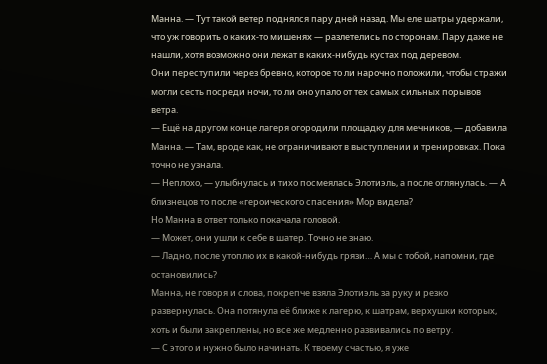Манна. — Тут такой ветер поднялся пару дней назад. Мы еле шатры удержали, что уж говорить о каких-то мишенях — разлетелись по сторонам. Пару даже не нашли, хотя возможно они лежат в каких-нибудь кустах под деревом.
Они переступили через бревно, которое то ли нарочно положили, чтобы стражи могли сесть посреди ночи, то ли оно упало от тех самых сильных порывов ветра.
— Ещё на другом конце лагеря огородили площадку для мечников, — добавила Манна. — Там, вроде как, не ограничивают в выступлении и тренировках. Пока точно не узнала.
— Неплохо, — улыбнулась и тихо посмеялась Элотиэль, а после оглянулась. — А близнецов то после «героического спасения» Мор видела?
Но Манна в ответ только покачала головой.
— Может, они ушли к себе в шатер. Точно не знаю.
— Ладно, после утоплю их в какой-нибудь грязи… А мы с тобой, напомни, где остановились?
Манна, не говоря и слова, покрепче взяла Элотиэль за руку и резко развернулась. Она потянула её ближе к лагерю, к шатрам, верхушки которых, хоть и были закреплены, но все же медленно развивались по ветру.
— С этого и нужно было начинать. К твоему счастью, я уже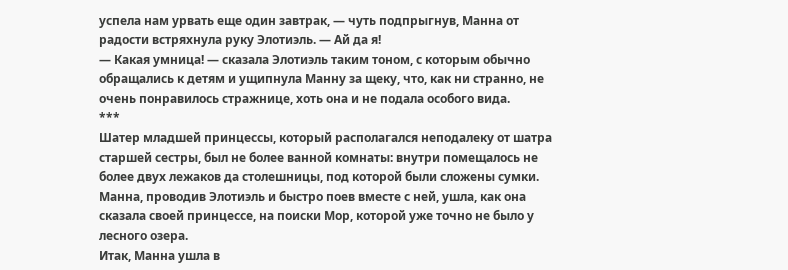успела нам урвать еще один завтрак, — чуть подпрыгнув, Манна от радости встряхнула руку Элотиэль. — Ай да я!
— Какая умница! — сказала Элотиэль таким тоном, с которым обычно обращались к детям и ущипнула Манну за щеку, что, как ни странно, не очень понравилось стражнице, хоть она и не подала особого вида.
***
Шатер младшей принцессы, который располагался неподалеку от шатра старшей сестры, был не более ванной комнаты: внутри помещалось не более двух лежаков да столешницы, под которой были сложены сумки. Манна, проводив Элотиэль и быстро поев вместе с ней, ушла, как она сказала своей принцессе, на поиски Мор, которой уже точно не было у лесного озера.
Итак, Манна ушла в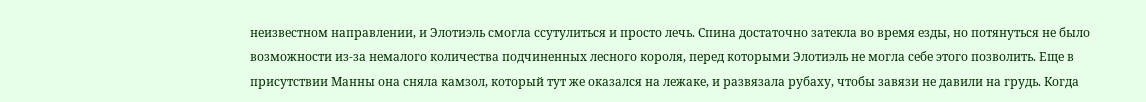неизвестном направлении, и Элотиэль смогла ссутулиться и просто лечь. Спина достаточно затекла во время езды, но потянуться не было возможности из-за немалого количества подчиненных лесного короля, перед которыми Элотиэль не могла себе этого позволить. Еще в присутствии Манны она сняла камзол, который тут же оказался на лежаке, и развязала рубаху, чтобы завязи не давили на грудь. Когда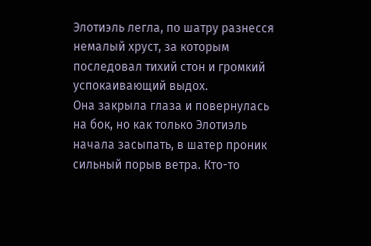Элотиэль легла, по шатру разнесся немалый хруст, за которым последовал тихий стон и громкий успокаивающий выдох.
Она закрыла глаза и повернулась на бок, но как только Элотиэль начала засыпать, в шатер проник сильный порыв ветра. Кто-то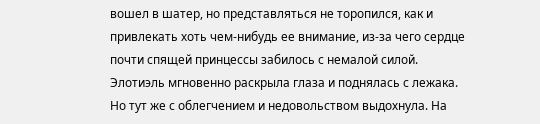вошел в шатер, но представляться не торопился, как и привлекать хоть чем-нибудь ее внимание, из-за чего сердце почти спящей принцессы забилось с немалой силой. Элотиэль мгновенно раскрыла глаза и поднялась с лежака. Но тут же с облегчением и недовольством выдохнула. На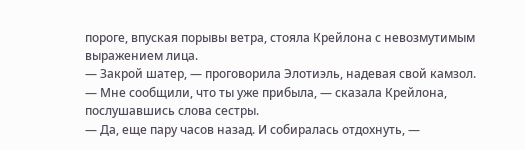пороге, впуская порывы ветра, стояла Крейлона с невозмутимым выражением лица.
— Закрой шатер, — проговорила Элотиэль, надевая свой камзол.
— Мне сообщили, что ты уже прибыла, — сказала Крейлона, послушавшись слова сестры.
— Да, еще пару часов назад. И собиралась отдохнуть, —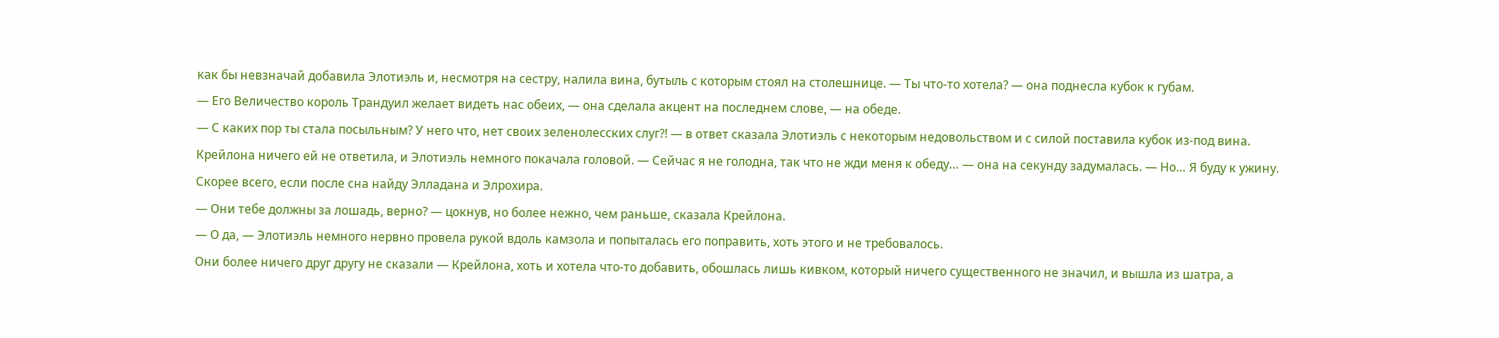как бы невзначай добавила Элотиэль и, несмотря на сестру, налила вина, бутыль с которым стоял на столешнице. — Ты что-то хотела? — она поднесла кубок к губам.
— Его Величество король Трандуил желает видеть нас обеих, — она сделала акцент на последнем слове, — на обеде.
— С каких пор ты стала посыльным? У него что, нет своих зеленолесских слуг?! — в ответ сказала Элотиэль с некоторым недовольством и с силой поставила кубок из-под вина. Крейлона ничего ей не ответила, и Элотиэль немного покачала головой. — Сейчас я не голодна, так что не жди меня к обеду… — она на секунду задумалась. — Но… Я буду к ужину. Скорее всего, если после сна найду Элладана и Элрохира.
— Они тебе должны за лошадь, верно? — цокнув, но более нежно, чем раньше, сказала Крейлона.
— О да, — Элотиэль немного нервно провела рукой вдоль камзола и попыталась его поправить, хоть этого и не требовалось.
Они более ничего друг другу не сказали — Крейлона, хоть и хотела что-то добавить, обошлась лишь кивком, который ничего существенного не значил, и вышла из шатра, а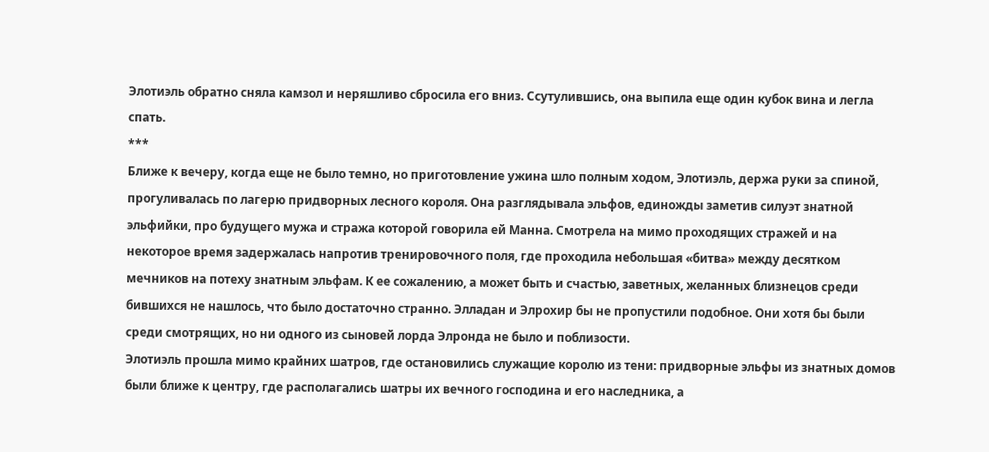Элотиэль обратно сняла камзол и неряшливо сбросила его вниз. Ссутулившись, она выпила еще один кубок вина и легла спать.
***
Ближе к вечеру, когда еще не было темно, но приготовление ужина шло полным ходом, Элотиэль, держа руки за спиной, прогуливалась по лагерю придворных лесного короля. Она разглядывала эльфов, единожды заметив силуэт знатной эльфийки, про будущего мужа и стража которой говорила ей Манна. Смотрела на мимо проходящих стражей и на некоторое время задержалась напротив тренировочного поля, где проходила небольшая «битва» между десятком мечников на потеху знатным эльфам. К ее сожалению, а может быть и счастью, заветных, желанных близнецов среди бившихся не нашлось, что было достаточно странно. Элладан и Элрохир бы не пропустили подобное. Они хотя бы были среди смотрящих, но ни одного из сыновей лорда Элронда не было и поблизости.
Элотиэль прошла мимо крайних шатров, где остановились служащие королю из тени: придворные эльфы из знатных домов были ближе к центру, где располагались шатры их вечного господина и его наследника, а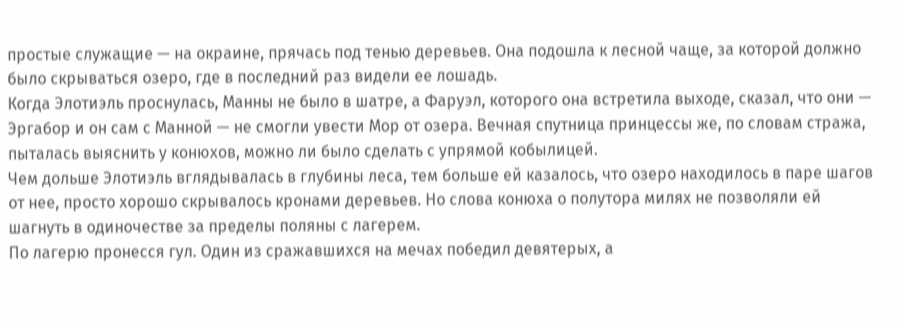простые служащие — на окраине, прячась под тенью деревьев. Она подошла к лесной чаще, за которой должно было скрываться озеро, где в последний раз видели ее лошадь.
Когда Элотиэль проснулась, Манны не было в шатре, а Фаруэл, которого она встретила выходе, сказал, что они — Эргабор и он сам с Манной — не смогли увести Мор от озера. Вечная спутница принцессы же, по словам стража, пыталась выяснить у конюхов, можно ли было сделать с упрямой кобылицей.
Чем дольше Элотиэль вглядывалась в глубины леса, тем больше ей казалось, что озеро находилось в паре шагов от нее, просто хорошо скрывалось кронами деревьев. Но слова конюха о полутора милях не позволяли ей шагнуть в одиночестве за пределы поляны с лагерем.
По лагерю пронесся гул. Один из сражавшихся на мечах победил девятерых, а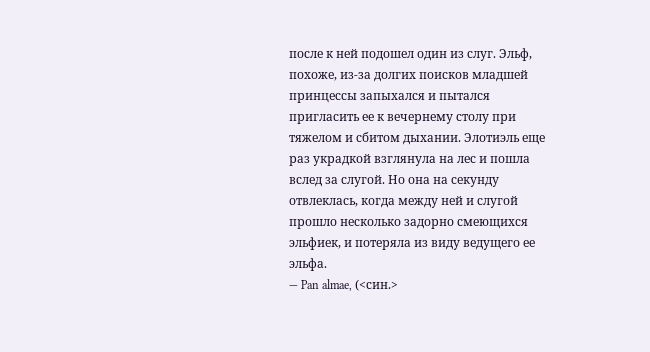после к ней подошел один из слуг. Эльф, похоже, из-за долгих поисков младшей принцессы запыхался и пытался пригласить ее к вечернему столу при тяжелом и сбитом дыхании. Элотиэль еще раз украдкой взглянула на лес и пошла вслед за слугой. Но она на секунду отвлеклась, когда между ней и слугой прошло несколько задорно смеющихся эльфиек, и потеряла из виду ведущего ее эльфа.
— Pan almae, (<син.>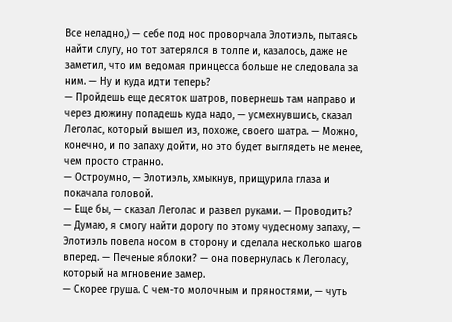Все неладно,) — себе под нос проворчала Элотиэль, пытаясь найти слугу, но тот затерялся в толпе и, казалось, даже не заметил, что им ведомая принцесса больше не следовала за ним. — Ну и куда идти теперь?
— Пройдешь еще десяток шатров, повернешь там направо и через дюжину попадешь куда надо, — усмехнувшись, сказал Леголас, который вышел из, похоже, своего шатра. — Можно, конечно, и по запаху дойти, но это будет выглядеть не менее, чем просто странно.
— Остроумно, — Элотиэль, хмыкнув, прищурила глаза и покачала головой.
— Еще бы, — сказал Леголас и развел руками. — Проводить?
— Думаю, я смогу найти дорогу по этому чудесному запаху, — Элотиэль повела носом в сторону и сделала несколько шагов вперед. — Печеные яблоки? — она повернулась к Леголасу, который на мгновение замер.
— Скорее груша. С чем-то молочным и пряностями, — чуть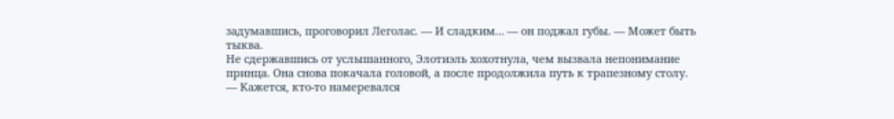задумавшись, проговорил Леголас. — И сладким… — он поджал губы. — Может быть тыква.
Не сдержавшись от услышанного, Элотиэль хохотнула, чем вызвала непонимание принца. Она снова покачала головой, а после продолжила путь к трапезному столу.
— Кажется, кто-то намеревался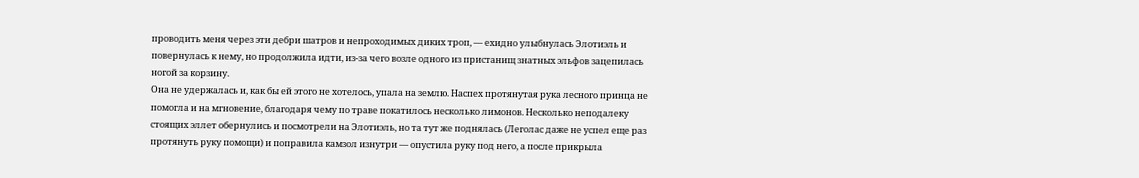проводить меня через эти дебри шатров и непроходимых диких троп, — ехидно улыбнулась Элотиэль и повернулась к нему, но продолжила идти, из-за чего возле одного из пристанищ знатных эльфов зацепилась ногой за корзину.
Она не удержалась и, как бы ей этого не хотелось, упала на землю. Наспех протянутая рука лесного принца не помогла и на мгновение, благодаря чему по траве покатилось несколько лимонов. Несколько неподалеку стоящих эллет обернулись и посмотрели на Элотиэль, но та тут же поднялась (Леголас даже не успел еще раз протянуть руку помощи) и поправила камзол изнутри — опустила руку под него, а после прикрыла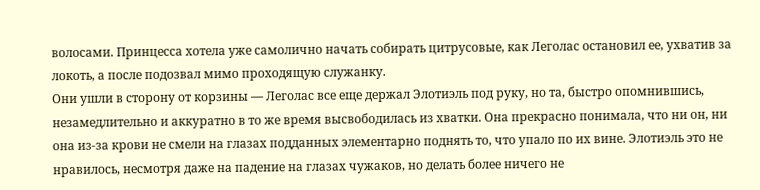волосами. Принцесса хотела уже самолично начать собирать цитрусовые, как Леголас остановил ее, ухватив за локоть, а после подозвал мимо проходящую служанку.
Они ушли в сторону от корзины — Леголас все еще держал Элотиэль под руку, но та, быстро опомнившись, незамедлительно и аккуратно в то же время высвободилась из хватки. Она прекрасно понимала, что ни он, ни она из-за крови не смели на глазах подданных элементарно поднять то, что упало по их вине. Элотиэль это не нравилось, несмотря даже на падение на глазах чужаков, но делать более ничего не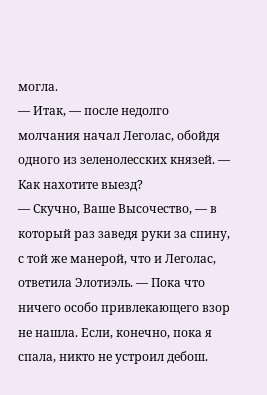могла.
— Итак, — после недолго молчания начал Леголас, обойдя одного из зеленолесских князей. — Как нахотите выезд?
— Скучно, Ваше Высочество, — в который раз заведя руки за спину, с той же манерой, что и Леголас, ответила Элотиэль. — Пока что ничего особо привлекающего взор не нашла. Если, конечно, пока я спала, никто не устроил дебош.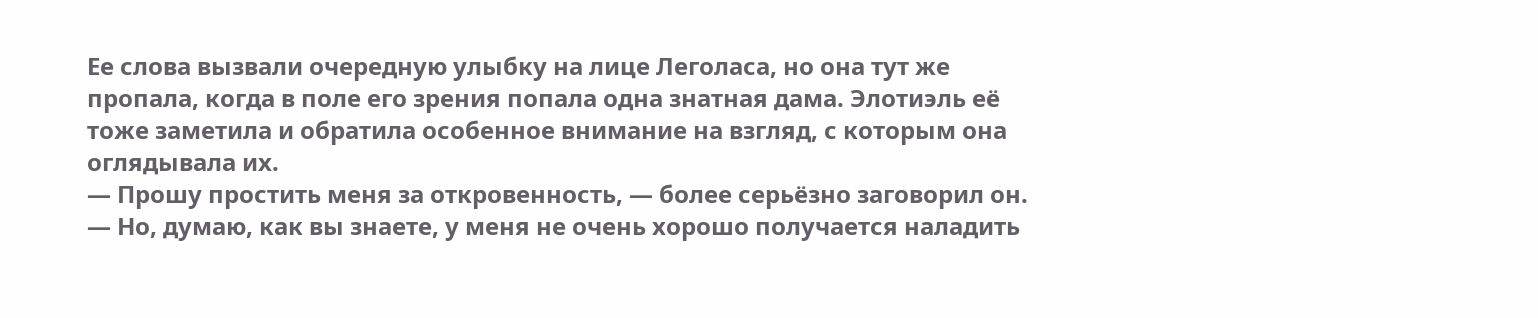Ее слова вызвали очередную улыбку на лице Леголаса, но она тут же пропала, когда в поле его зрения попала одна знатная дама. Элотиэль её тоже заметила и обратила особенное внимание на взгляд, с которым она оглядывала их.
— Прошу простить меня за откровенность, — более серьёзно заговорил он. — Но, думаю, как вы знаете, у меня не очень хорошо получается наладить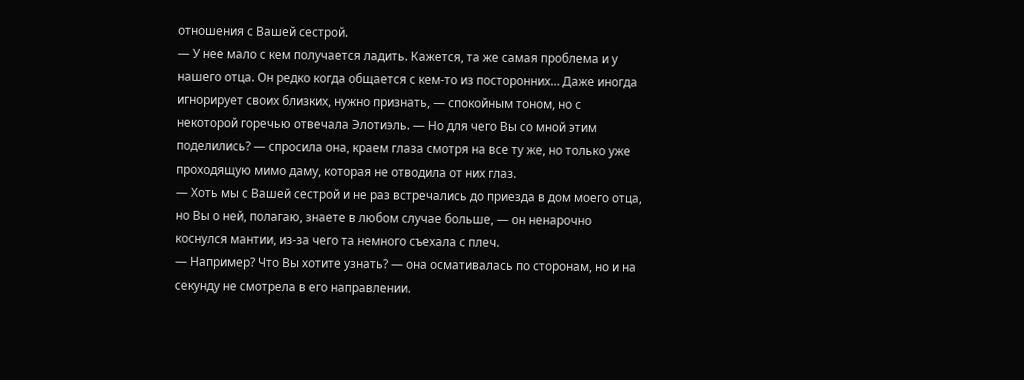отношения с Вашей сестрой.
— У нее мало с кем получается ладить. Кажется, та же самая проблема и у нашего отца. Он редко когда общается с кем-то из посторонних… Даже иногда игнорирует своих близких, нужно признать, — спокойным тоном, но с некоторой горечью отвечала Элотиэль. — Но для чего Вы со мной этим поделились? — спросила она, краем глаза смотря на все ту же, но только уже проходящую мимо даму, которая не отводила от них глаз.
— Хоть мы с Вашей сестрой и не раз встречались до приезда в дом моего отца, но Вы о ней, полагаю, знаете в любом случае больше, — он ненарочно коснулся мантии, из-за чего та немного съехала с плеч.
— Например? Что Вы хотите узнать? — она осмативалась по сторонам, но и на секунду не смотрела в его направлении.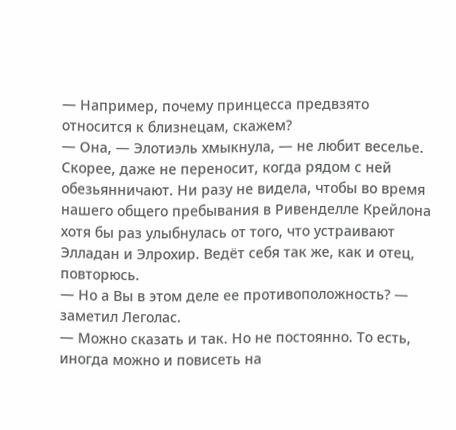— Например, почему принцесса предвзято относится к близнецам, скажем?
— Она, — Элотиэль хмыкнула, — не любит веселье. Скорее, даже не переносит, когда рядом с ней обезьянничают. Ни разу не видела, чтобы во время нашего общего пребывания в Ривенделле Крейлона хотя бы раз улыбнулась от того, что устраивают Элладан и Элрохир. Ведёт себя так же, как и отец, повторюсь.
— Но а Вы в этом деле ее противоположность? — заметил Леголас.
— Можно сказать и так. Но не постоянно. То есть, иногда можно и повисеть на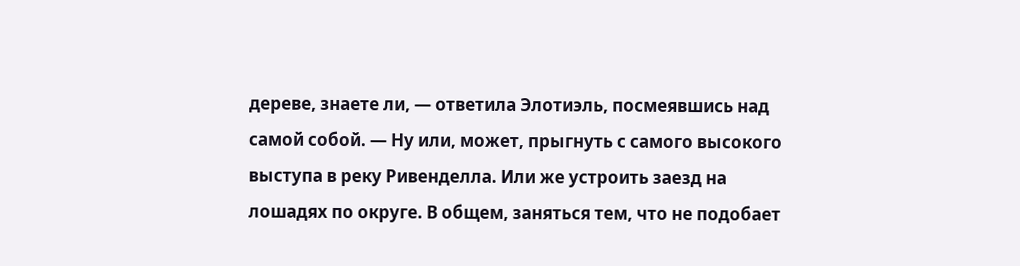дереве, знаете ли, — ответила Элотиэль, посмеявшись над самой собой. — Ну или, может, прыгнуть с самого высокого выступа в реку Ривенделла. Или же устроить заезд на лошадях по округе. В общем, заняться тем, что не подобает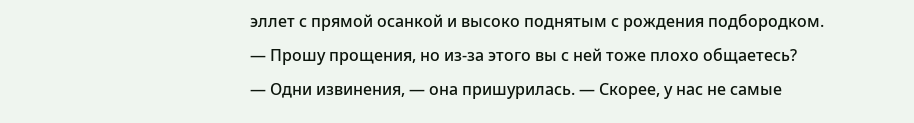эллет с прямой осанкой и высоко поднятым с рождения подбородком.
— Прошу прощения, но из-за этого вы с ней тоже плохо общаетесь?
— Одни извинения, — она пришурилась. — Скорее, у нас не самые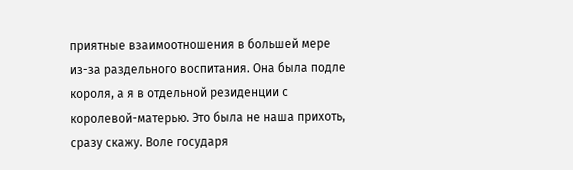приятные взаимоотношения в большей мере из-за раздельного воспитания. Она была подле короля, а я в отдельной резиденции с королевой-матерью. Это была не наша прихоть, сразу скажу. Воле государя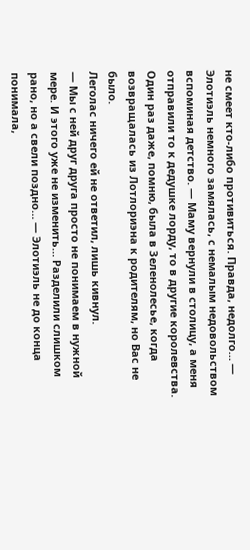не смеет кто-либо противиться. Правда, недолго… — Элотиэль немного замялась, с немалым недовольством вспоминая детство. — Маму вернули в столицу, а меня отправили то к дедушке лорду, то в другие королевства. Один раз даже, помню, была в Зеленолесье, когда возвращалась из Лотлориэна к родителям, но Вас не было.
Леголас ничего ей не ответил, лишь кивнул.
— Мы с ней друг друга просто не понимаем в нужной мере. И этого уже не изменить… Разделили слишком рано, но а свели поздно… — Элотиэль не до конца понимала,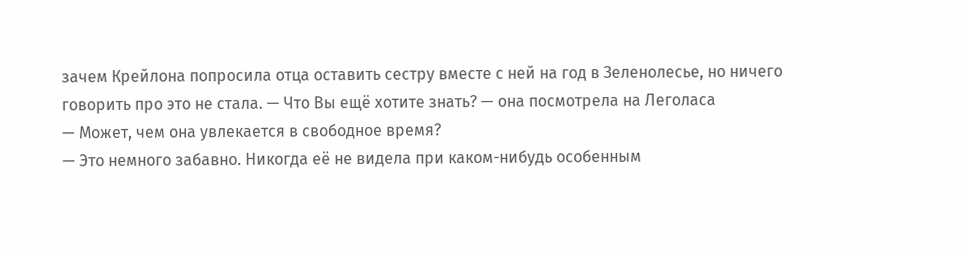зачем Крейлона попросила отца оставить сестру вместе с ней на год в Зеленолесье, но ничего говорить про это не стала. — Что Вы ещё хотите знать? — она посмотрела на Леголаса
— Может, чем она увлекается в свободное время?
— Это немного забавно. Никогда её не видела при каком-нибудь особенным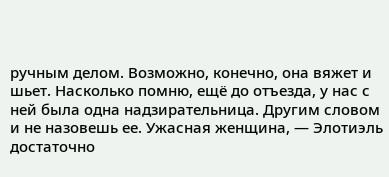ручным делом. Возможно, конечно, она вяжет и шьет. Насколько помню, ещё до отъезда, у нас с ней была одна надзирательница. Другим словом и не назовешь ее. Ужасная женщина, — Элотиэль достаточно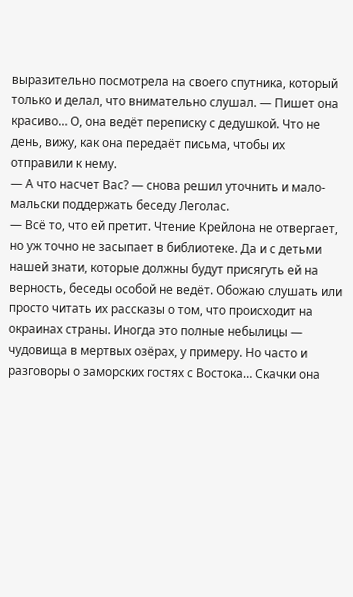выразительно посмотрела на своего спутника, который только и делал, что внимательно слушал. — Пишет она красиво… О, она ведёт переписку с дедушкой. Что не день, вижу, как она передаёт письма, чтобы их отправили к нему.
— А что насчет Вас? — снова решил уточнить и мало-мальски поддержать беседу Леголас.
— Всё то, что ей претит. Чтение Крейлона не отвергает, но уж точно не засыпает в библиотеке. Да и с детьми нашей знати, которые должны будут присягуть ей на верность, беседы особой не ведёт. Обожаю слушать или просто читать их рассказы о том, что происходит на окраинах страны. Иногда это полные небылицы — чудовища в мертвых озёрах, у примеру. Но часто и разговоры о заморских гостях с Востока… Скачки она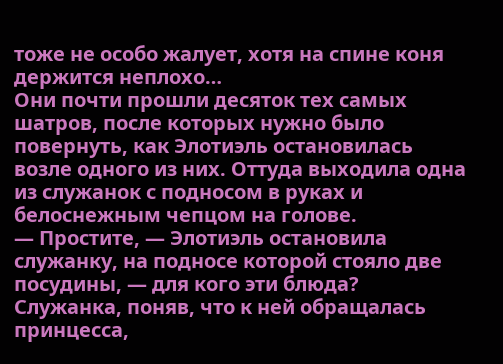тоже не особо жалует, хотя на спине коня держится неплохо…
Они почти прошли десяток тех самых шатров, после которых нужно было повернуть, как Элотиэль остановилась возле одного из них. Оттуда выходила одна из служанок с подносом в руках и белоснежным чепцом на голове.
— Простите, — Элотиэль остановила служанку, на подносе которой стояло две посудины, — для кого эти блюда?
Служанка, поняв, что к ней обращалась принцесса,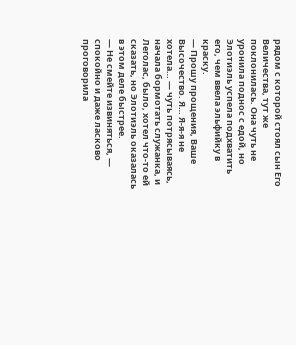рядом с которой стоял сын Его Величества, тут же поклонилась. Она чуть не уронила поднос с едой, но Элотиэль успела подхватить его, чем ввела эльфийку в краску.
— Прошу прощения, Ваше Высочество. Я… Я-я-я не хотела… — чуть потрясываясь, начала бормотать служанка, и Леголас, было, хотел что-то ей сказать, но Элотиэль оказалась в этом деле быстрее.
— Не смейте извиняться, — спокойно и даже ласково проговорила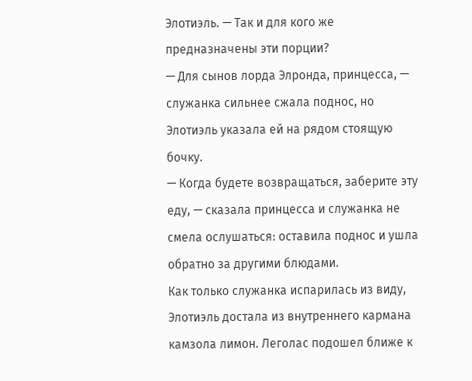Элотиэль. — Так и для кого же предназначены эти порции?
— Для сынов лорда Элронда, принцесса, — служанка сильнее сжала поднос, но Элотиэль указала ей на рядом стоящую бочку.
— Когда будете возвращаться, заберите эту еду, — сказала принцесса и служанка не смела ослушаться: оставила поднос и ушла обратно за другими блюдами.
Как только служанка испарилась из виду, Элотиэль достала из внутреннего кармана камзола лимон. Леголас подошел ближе к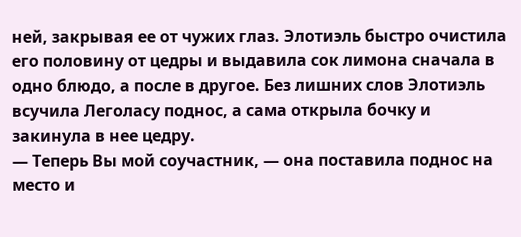ней, закрывая ее от чужих глаз. Элотиэль быстро очистила его половину от цедры и выдавила сок лимона сначала в одно блюдо, а после в другое. Без лишних слов Элотиэль всучила Леголасу поднос, а сама открыла бочку и закинула в нее цедру.
— Теперь Вы мой соучастник, — она поставила поднос на место и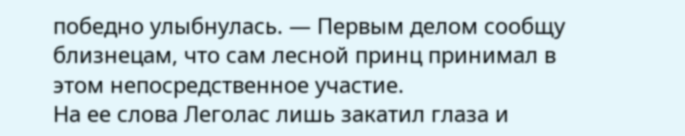победно улыбнулась. — Первым делом сообщу близнецам, что сам лесной принц принимал в этом непосредственное участие.
На ее слова Леголас лишь закатил глаза и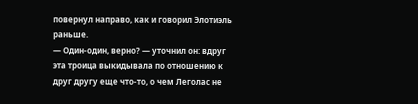повернул направо, как и говорил Элотиэль раньше.
— Один-один, верно? — уточнил он: вдруг эта троица выкидывала по отношению к друг другу еще что-то, о чем Леголас не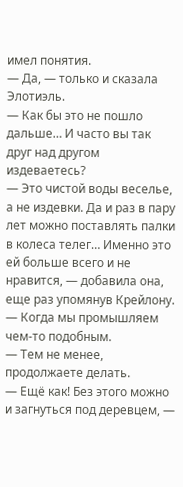имел понятия.
— Да, — только и сказала Элотиэль.
— Как бы это не пошло дальше… И часто вы так друг над другом издеваетесь?
— Это чистой воды веселье, а не издевки. Да и раз в пару лет можно поставлять палки в колеса телег… Именно это ей больше всего и не нравится, — добавила она, еще раз упомянув Крейлону. — Когда мы промышляем чем-то подобным.
— Тем не менее, продолжаете делать.
— Ещё как! Без этого можно и загнуться под деревцем, —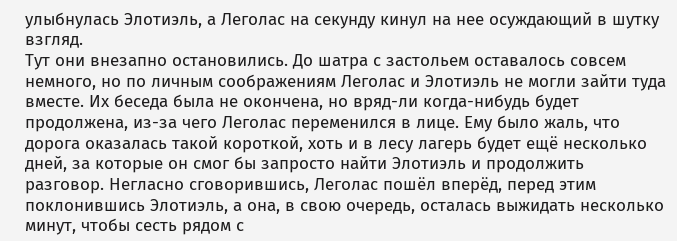улыбнулась Элотиэль, а Леголас на секунду кинул на нее осуждающий в шутку взгляд.
Тут они внезапно остановились. До шатра с застольем оставалось совсем немного, но по личным соображениям Леголас и Элотиэль не могли зайти туда вместе. Их беседа была не окончена, но вряд-ли когда-нибудь будет продолжена, из-за чего Леголас переменился в лице. Ему было жаль, что дорога оказалась такой короткой, хоть и в лесу лагерь будет ещё несколько дней, за которые он смог бы запросто найти Элотиэль и продолжить разговор. Негласно сговорившись, Леголас пошёл вперёд, перед этим поклонившись Элотиэль, а она, в свою очередь, осталась выжидать несколько минут, чтобы сесть рядом с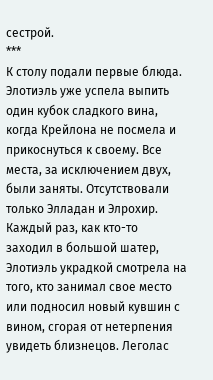сестрой.
***
К столу подали первые блюда. Элотиэль уже успела выпить один кубок сладкого вина, когда Крейлона не посмела и прикоснуться к своему. Все места, за исключением двух, были заняты. Отсутствовали только Элладан и Элрохир. Каждый раз, как кто-то заходил в большой шатер, Элотиэль украдкой смотрела на того, кто занимал свое место или подносил новый кувшин с вином, сгорая от нетерпения увидеть близнецов. Леголас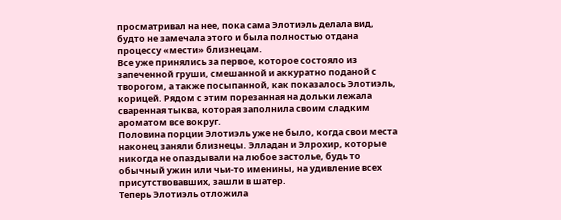просматривал на нее, пока сама Элотиэль делала вид, будто не замечала этого и была полностью отдана процессу «мести» близнецам.
Все уже принялись за первое, которое состояло из запеченной груши, смешанной и аккуратно поданой с творогом, а также посыпанной, как показалось Элотиэль, корицей. Рядом с этим порезанная на дольки лежала сваренная тыква, которая заполнила своим сладким ароматом все вокруг.
Половина порции Элотиэль уже не было, когда свои места наконец заняли близнецы. Элладан и Элрохир, которые никогда не опаздывали на любое застолье, будь то обычный ужин или чьи-то именины, на удивление всех присутствовавших, зашли в шатер.
Теперь Элотиэль отложила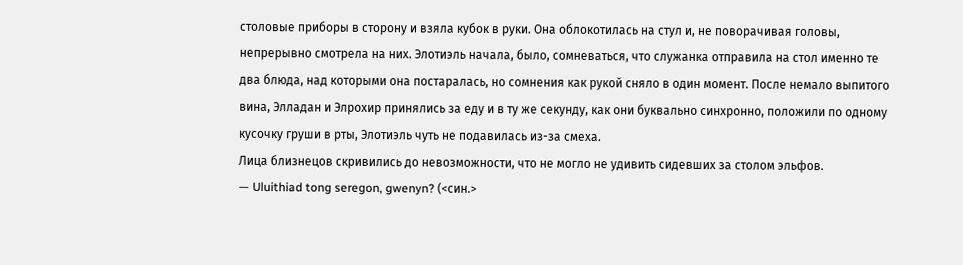столовые приборы в сторону и взяла кубок в руки. Она облокотилась на стул и, не поворачивая головы, непрерывно смотрела на них. Элотиэль начала, было, сомневаться, что служанка отправила на стол именно те два блюда, над которыми она постаралась, но сомнения как рукой сняло в один момент. После немало выпитого вина, Элладан и Элрохир принялись за еду и в ту же секунду, как они буквально синхронно, положили по одному кусочку груши в рты, Элотиэль чуть не подавилась из-за смеха.
Лица близнецов скривились до невозможности, что не могло не удивить сидевших за столом эльфов.
— Uluithiad tong seregon, gwenyn? (<син.>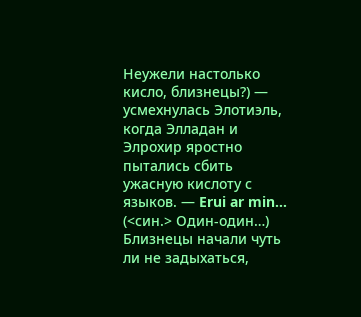Неужели настолько кисло, близнецы?) — усмехнулась Элотиэль, когда Элладан и Элрохир яростно пытались сбить ужасную кислоту с языков. — Erui ar min… (<син.> Один-один…)
Близнецы начали чуть ли не задыхаться,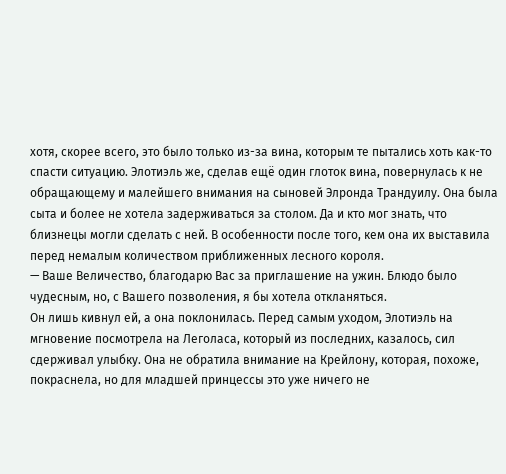хотя, скорее всего, это было только из-за вина, которым те пытались хоть как-то спасти ситуацию. Элотиэль же, сделав ещё один глоток вина, повернулась к не обращающему и малейшего внимания на сыновей Элронда Трандуилу. Она была сыта и более не хотела задерживаться за столом. Да и кто мог знать, что близнецы могли сделать с ней. В особенности после того, кем она их выставила перед немалым количеством приближенных лесного короля.
— Ваше Величество, благодарю Вас за приглашение на ужин. Блюдо было чудесным, но, с Вашего позволения, я бы хотела откланяться.
Он лишь кивнул ей, а она поклонилась. Перед самым уходом, Элотиэль на мгновение посмотрела на Леголаса, который из последних, казалось, сил сдерживал улыбку. Она не обратила внимание на Крейлону, которая, похоже, покраснела, но для младшей принцессы это уже ничего не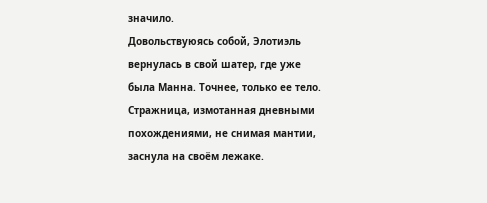значило.
Довольствуюясь собой, Элотиэль вернулась в свой шатер, где уже была Манна. Точнее, только ее тело. Стражница, измотанная дневными похождениями, не снимая мантии, заснула на своём лежаке.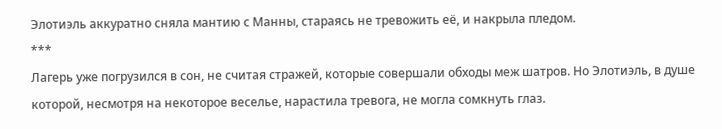Элотиэль аккуратно сняла мантию с Манны, стараясь не тревожить её, и накрыла пледом.
***
Лагерь уже погрузился в сон, не считая стражей, которые совершали обходы меж шатров. Но Элотиэль, в душе которой, несмотря на некоторое веселье, нарастила тревога, не могла сомкнуть глаз.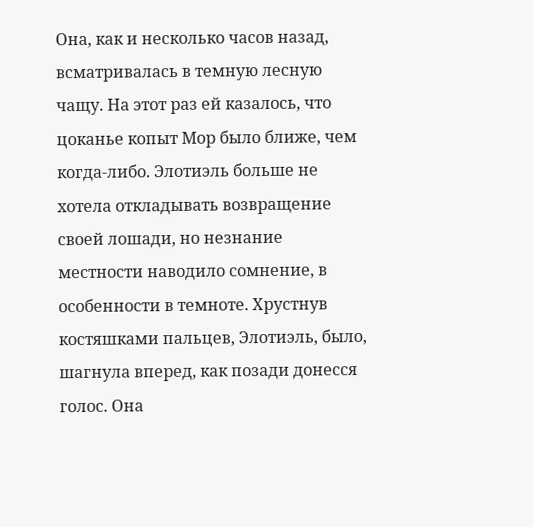Она, как и несколько часов назад, всматривалась в темную лесную чащу. На этот раз ей казалось, что цоканье копыт Мор было ближе, чем когда-либо. Элотиэль больше не хотела откладывать возвращение своей лошади, но незнание местности наводило сомнение, в особенности в темноте. Хрустнув костяшками пальцев, Элотиэль, было, шагнула вперед, как позади донесся голос. Она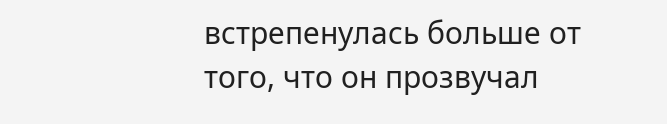встрепенулась больше от того, что он прозвучал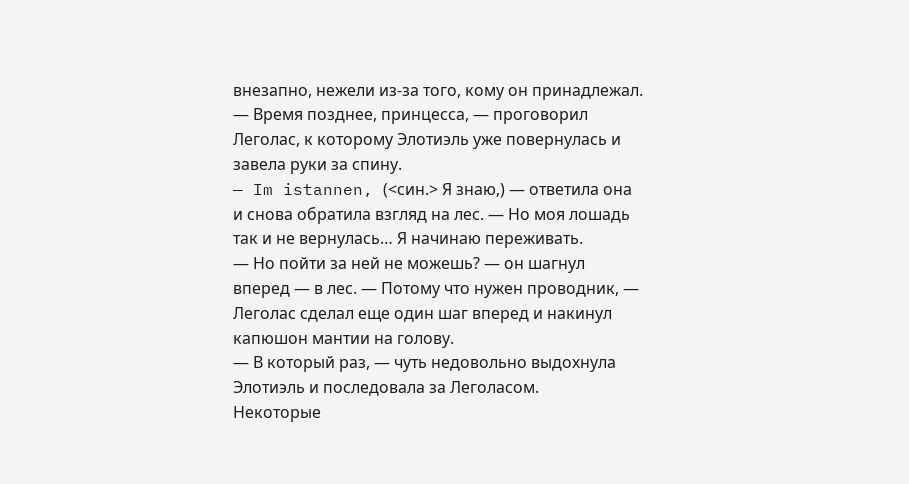внезапно, нежели из-за того, кому он принадлежал.
— Время позднее, принцесса, — проговорил Леголас, к которому Элотиэль уже повернулась и завела руки за спину.
— Im istannen, (<син.> Я знаю,) — ответила она и снова обратила взгляд на лес. — Но моя лошадь так и не вернулась… Я начинаю переживать.
— Но пойти за ней не можешь? — он шагнул вперед — в лес. — Потому что нужен проводник, — Леголас сделал еще один шаг вперед и накинул капюшон мантии на голову.
— В который раз, — чуть недовольно выдохнула Элотиэль и последовала за Леголасом.
Некоторые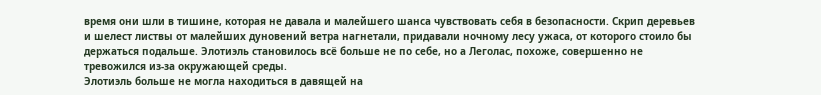время они шли в тишине, которая не давала и малейшего шанса чувствовать себя в безопасности. Скрип деревьев и шелест листвы от малейших дуновений ветра нагнетали, придавали ночному лесу ужаса, от которого стоило бы держаться подальше. Элотиэль становилось всё больше не по себе, но а Леголас, похоже, совершенно не тревожился из-за окружающей среды.
Элотиэль больше не могла находиться в давящей на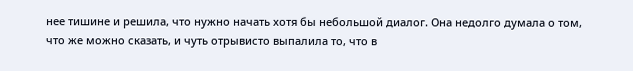нее тишине и решила, что нужно начать хотя бы небольшой диалог. Она недолго думала о том, что же можно сказать, и чуть отрывисто выпалила то, что в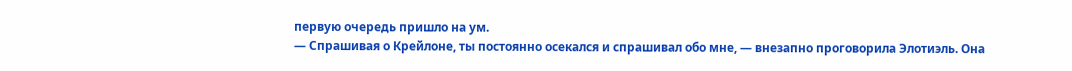первую очередь пришло на ум.
— Спрашивая о Крейлоне, ты постоянно осекался и спрашивал обо мне, — внезапно проговорила Элотиэль. Она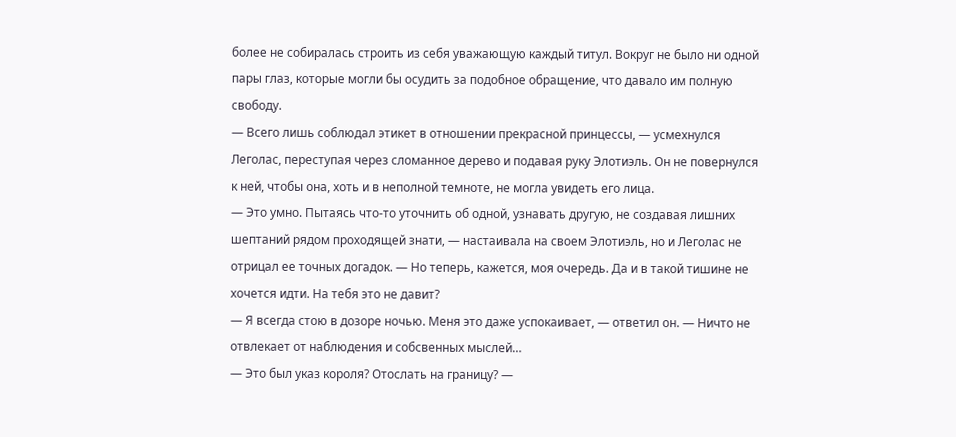более не собиралась строить из себя уважающую каждый титул. Вокруг не было ни одной пары глаз, которые могли бы осудить за подобное обращение, что давало им полную свободу.
— Всего лишь соблюдал этикет в отношении прекрасной принцессы, — усмехнулся Леголас, переступая через сломанное дерево и подавая руку Элотиэль. Он не повернулся к ней, чтобы она, хоть и в неполной темноте, не могла увидеть его лица.
— Это умно. Пытаясь что-то уточнить об одной, узнавать другую, не создавая лишних шептаний рядом проходящей знати, — настаивала на своем Элотиэль, но и Леголас не отрицал ее точных догадок. — Но теперь, кажется, моя очередь. Да и в такой тишине не хочется идти. На тебя это не давит?
— Я всегда стою в дозоре ночью. Меня это даже успокаивает, — ответил он. — Ничто не отвлекает от наблюдения и собсвенных мыслей…
— Это был указ короля? Отослать на границу? —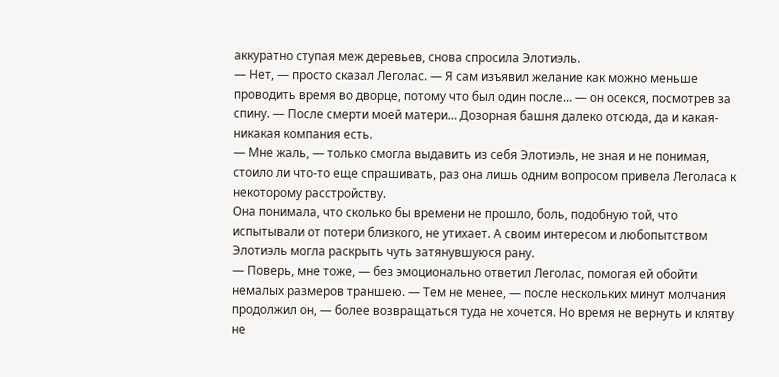аккуратно ступая меж деревьев, снова спросила Элотиэль.
— Нет, — просто сказал Леголас. — Я сам изъявил желание как можно меньше проводить время во дворце, потому что был один после… — он осекся, посмотрев за спину. — После смерти моей матери… Дозорная башня далеко отсюда, да и какая-никакая компания есть.
— Мне жаль, — только смогла выдавить из себя Элотиэль, не зная и не понимая, стоило ли что-то еще спрашивать, раз она лишь одним вопросом привела Леголаса к некоторому расстройству.
Она понимала, что сколько бы времени не прошло, боль, подобную той, что испытывали от потери близкого, не утихает. А своим интересом и любопытством Элотиэль могла раскрыть чуть затянувшуюся рану.
— Поверь, мне тоже, — без эмоционально ответил Леголас, помогая ей обойти немалых размеров траншею. — Тем не менее, — после нескольких минут молчания продолжил он, — более возвращаться туда не хочется. Но время не вернуть и клятву не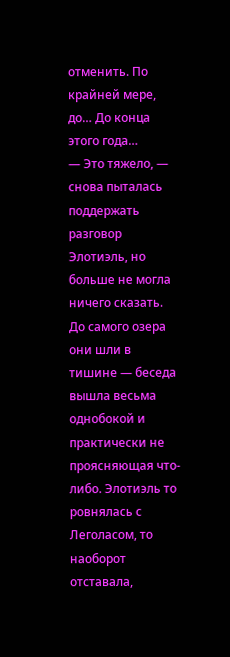отменить. По крайней мере, до… До конца этого года…
— Это тяжело, — снова пыталась поддержать разговор Элотиэль, но больше не могла ничего сказать.
До самого озера они шли в тишине — беседа вышла весьма однобокой и практически не проясняющая что-либо. Элотиэль то ровнялась с Леголасом, то наоборот отставала,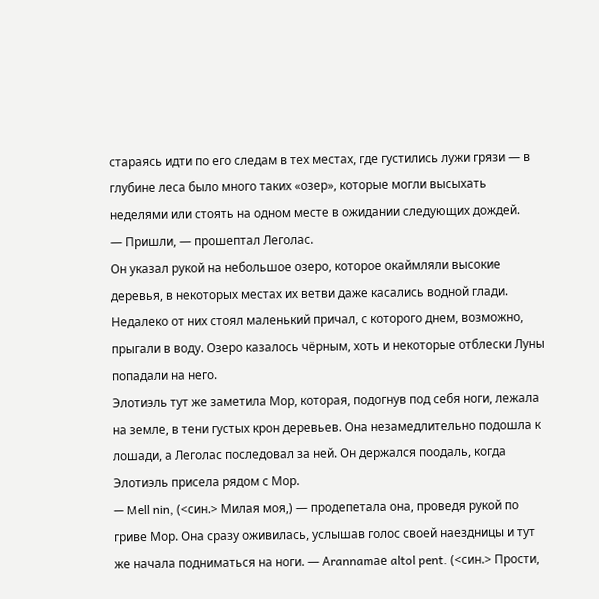стараясь идти по его следам в тех местах, где густились лужи грязи — в глубине леса было много таких «озер», которые могли высыхать неделями или стоять на одном месте в ожидании следующих дождей.
— Пришли, — прошептал Леголас.
Он указал рукой на небольшое озеро, которое окаймляли высокие деревья, в некоторых местах их ветви даже касались водной глади. Недалеко от них стоял маленький причал, с которого днем, возможно, прыгали в воду. Озеро казалось чёрным, хоть и некоторые отблески Луны попадали на него.
Элотиэль тут же заметила Мор, которая, подогнув под себя ноги, лежала на земле, в тени густых крон деревьев. Она незамедлительно подошла к лошади, а Леголас последовал за ней. Он держался поодаль, когда Элотиэль присела рядом с Мор.
— Mell nin, (<син.> Милая моя,) — продепетала она, проведя рукой по гриве Мор. Она сразу оживилась, услышав голос своей наездницы и тут же начала подниматься на ноги. — Аrannamае altol pent. (<син.> Прости,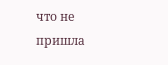что не пришла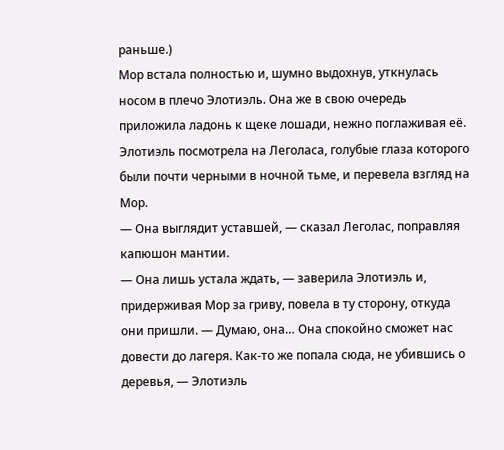раньше.)
Мор встала полностью и, шумно выдохнув, уткнулась носом в плечо Элотиэль. Она же в свою очередь приложила ладонь к щеке лошади, нежно поглаживая её. Элотиэль посмотрела на Леголаса, голубые глаза которого были почти черными в ночной тьме, и перевела взгляд на Мор.
— Она выглядит уставшей, — сказал Леголас, поправляя капюшон мантии.
— Она лишь устала ждать, — заверила Элотиэль и, придерживая Мор за гриву, повела в ту сторону, откуда они пришли. — Думаю, она… Она спокойно сможет нас довести до лагеря. Как-то же попала сюда, не убившись о деревья, — Элотиэль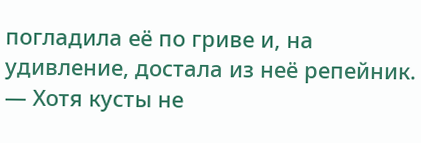погладила её по гриве и, на удивление, достала из неё репейник. — Хотя кусты не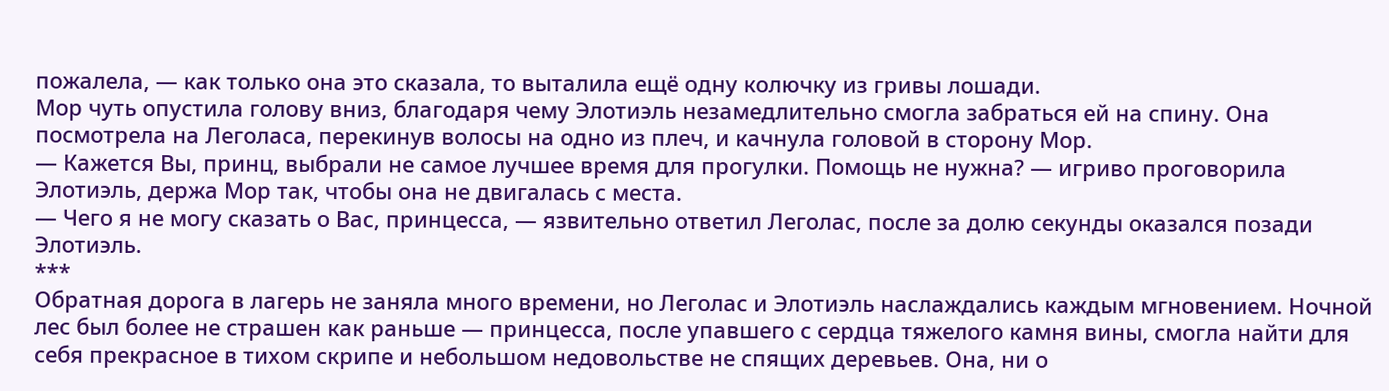пожалела, — как только она это сказала, то выталила ещё одну колючку из гривы лошади.
Мор чуть опустила голову вниз, благодаря чему Элотиэль незамедлительно смогла забраться ей на спину. Она посмотрела на Леголаса, перекинув волосы на одно из плеч, и качнула головой в сторону Мор.
— Кажется Вы, принц, выбрали не самое лучшее время для прогулки. Помощь не нужна? — игриво проговорила Элотиэль, держа Мор так, чтобы она не двигалась с места.
— Чего я не могу сказать о Вас, принцесса, — язвительно ответил Леголас, после за долю секунды оказался позади Элотиэль.
***
Обратная дорога в лагерь не заняла много времени, но Леголас и Элотиэль наслаждались каждым мгновением. Ночной лес был более не страшен как раньше — принцесса, после упавшего с сердца тяжелого камня вины, смогла найти для себя прекрасное в тихом скрипе и небольшом недовольстве не спящих деревьев. Она, ни о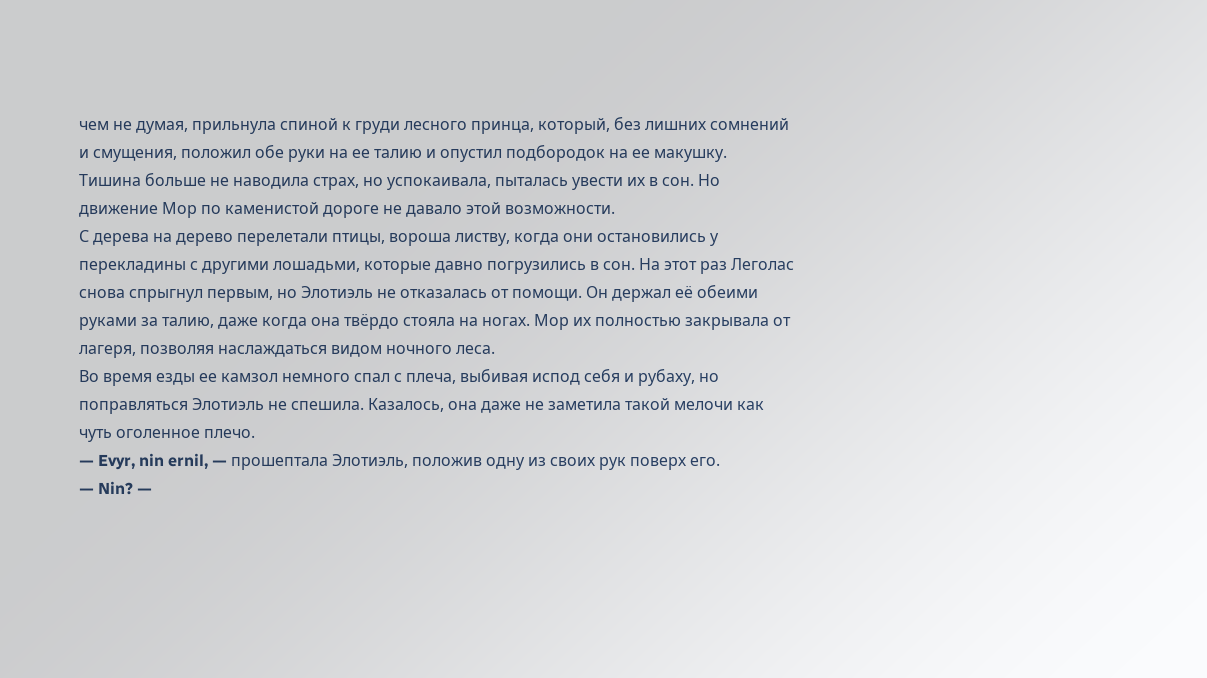чем не думая, прильнула спиной к груди лесного принца, который, без лишних сомнений и смущения, положил обе руки на ее талию и опустил подбородок на ее макушку.
Тишина больше не наводила страх, но успокаивала, пыталась увести их в сон. Но движение Мор по каменистой дороге не давало этой возможности.
С дерева на дерево перелетали птицы, вороша листву, когда они остановились у перекладины с другими лошадьми, которые давно погрузились в сон. На этот раз Леголас снова спрыгнул первым, но Элотиэль не отказалась от помощи. Он держал её обеими руками за талию, даже когда она твёрдо стояла на ногах. Мор их полностью закрывала от лагеря, позволяя наслаждаться видом ночного леса.
Во время езды ее камзол немного спал с плеча, выбивая испод себя и рубаху, но поправляться Элотиэль не спешила. Казалось, она даже не заметила такой мелочи как чуть оголенное плечо.
— Evyr, nin ernil, — прошептала Элотиэль, положив одну из своих рук поверх его.
— Nin? —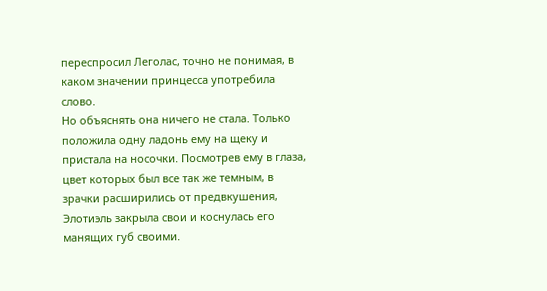переспросил Леголас, точно не понимая, в каком значении принцесса употребила слово.
Но объяснять она ничего не стала. Только положила одну ладонь ему на щеку и пристала на носочки. Посмотрев ему в глаза, цвет которых был все так же темным, в зрачки расширились от предвкушения, Элотиэль закрыла свои и коснулась его манящих губ своими.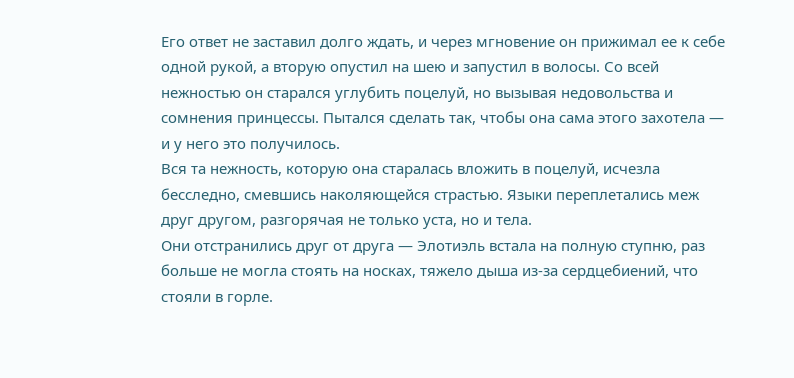Его ответ не заставил долго ждать, и через мгновение он прижимал ее к себе одной рукой, а вторую опустил на шею и запустил в волосы. Со всей нежностью он старался углубить поцелуй, но вызывая недовольства и сомнения принцессы. Пытался сделать так, чтобы она сама этого захотела — и у него это получилось.
Вся та нежность, которую она старалась вложить в поцелуй, исчезла бесследно, смевшись наколяющейся страстью. Языки переплетались меж друг другом, разгорячая не только уста, но и тела.
Они отстранились друг от друга — Элотиэль встала на полную ступню, раз больше не могла стоять на носках, тяжело дыша из-за сердцебиений, что стояли в горле.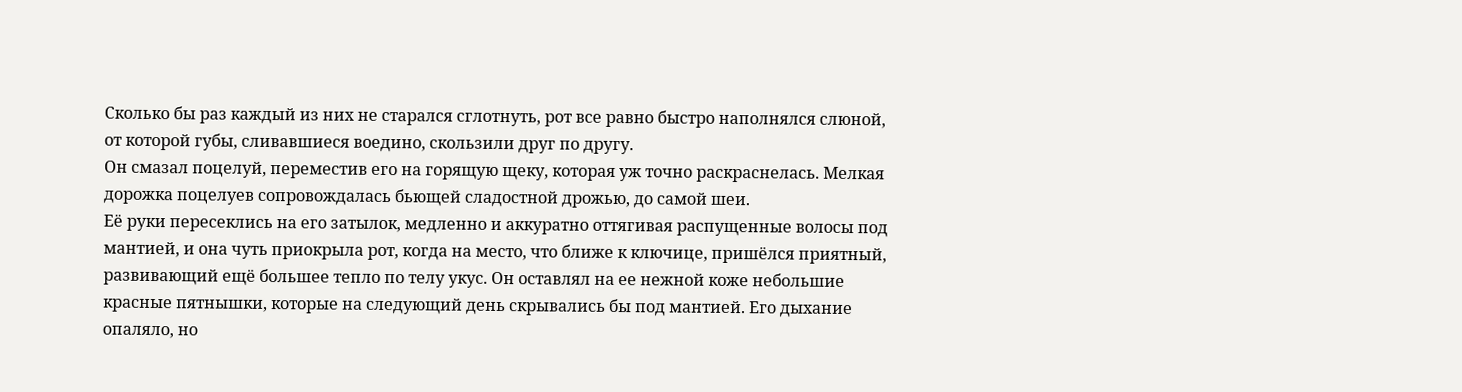Сколько бы раз каждый из них не старался сглотнуть, рот все равно быстро наполнялся слюной, от которой губы, сливавшиеся воедино, скользили друг по другу.
Он смазал поцелуй, переместив его на горящую щеку, которая уж точно раскраснелась. Мелкая дорожка поцелуев сопровождалась бьющей сладостной дрожью, до самой шеи.
Её руки пересеклись на его затылок, медленно и аккуратно оттягивая распущенные волосы под мантией, и она чуть приокрыла рот, когда на место, что ближе к ключице, пришёлся приятный, развивающий ещё большее тепло по телу укус. Он оставлял на ее нежной коже небольшие красные пятнышки, которые на следующий день скрывались бы под мантией. Его дыхание опаляло, но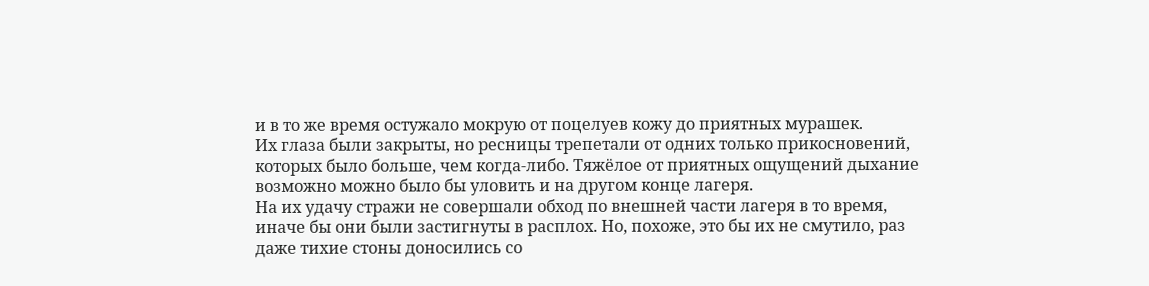и в то же время остужало мокрую от поцелуев кожу до приятных мурашек.
Их глаза были закрыты, но ресницы трепетали от одних только прикосновений, которых было больше, чем когда-либо. Тяжёлое от приятных ощущений дыхание возможно можно было бы уловить и на другом конце лагеря.
На их удачу стражи не совершали обход по внешней части лагеря в то время, иначе бы они были застигнуты в расплох. Но, похоже, это бы их не смутило, раз даже тихие стоны доносились со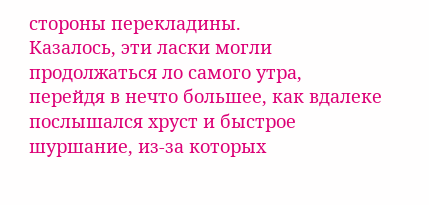стороны перекладины.
Казалось, эти ласки могли продолжаться ло самого утра, перейдя в нечто большее, как вдалеке послышался хруст и быстрое шуршание, из-за которых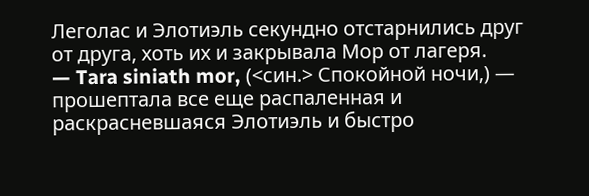Леголас и Элотиэль секундно отстарнились друг от друга, хоть их и закрывала Мор от лагеря.
— Tara siniath mor, (<син.> Спокойной ночи,) — прошептала все еще распаленная и раскрасневшаяся Элотиэль и быстро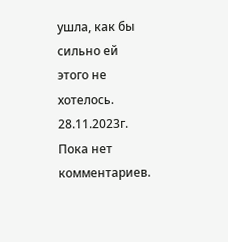ушла, как бы сильно ей этого не хотелось.
28.11.2023г.
Пока нет комментариев.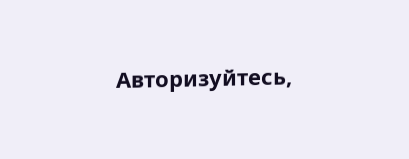Авторизуйтесь,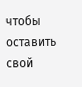чтобы оставить свой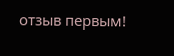отзыв первым!